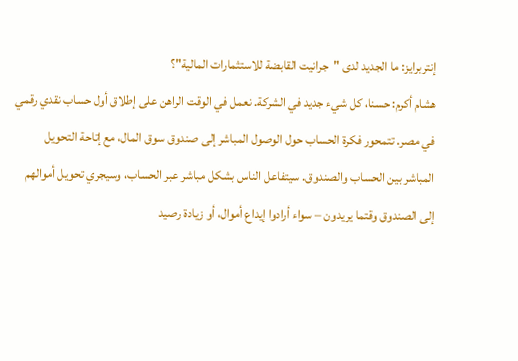إنتربرايز: ما الجديد لدى "جرانيت القابضة للاستثمارات المالية"؟
هشام أكرم: حسنا، كل شيء جديد في الشركة. نعمل في الوقت الراهن على إطلاق أول حساب نقدي رقمي في مصر. تتمحور فكرة الحساب حول الوصول المباشر إلى صندوق سوق المال، مع إتاحة التحويل المباشر بين الحساب والصندوق. سيتفاعل الناس بشكل مباشر عبر الحساب، وسيجري تحويل أموالهم إلى الصندوق وقتما يريدون – سواء أرادوا إيداع أموال، أو زيادة رصيد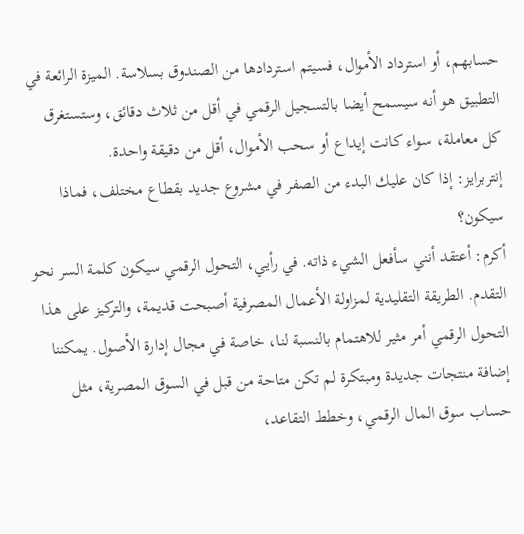حسابهم، أو استرداد الأموال، فسيتم استردادها من الصندوق بسلاسة. الميزة الرائعة في التطبيق هو أنه سيسمح أيضا بالتسجيل الرقمي في أقل من ثلاث دقائق، وستستغرق كل معاملة، سواء كانت إيداع أو سحب الأموال، أقل من دقيقة واحدة.
إنتربرايز: إذا كان عليك البدء من الصفر في مشروع جديد بقطاع مختلف، فماذا سيكون؟
أكرم: أعتقد أنني سأفعل الشيء ذاته. في رأيي، التحول الرقمي سيكون كلمة السر نحو التقدم. الطريقة التقليدية لمزاولة الأعمال المصرفية أصبحت قديمة، والتركيز على هذا التحول الرقمي أمر مثير للاهتمام بالنسبة لنا، خاصة في مجال إدارة الأصول. يمكننا إضافة منتجات جديدة ومبتكرة لم تكن متاحة من قبل في السوق المصرية، مثل حساب سوق المال الرقمي، وخطط التقاعد،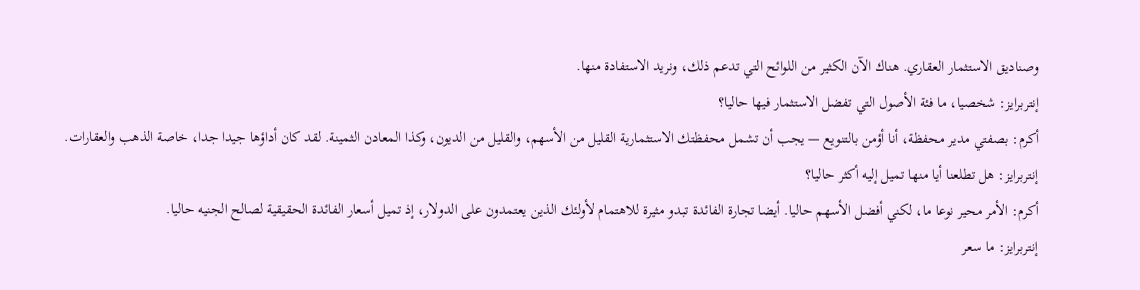وصناديق الاستثمار العقاري. هناك الآن الكثير من اللوائح التي تدعم ذلك، ونريد الاستفادة منها.
إنتربرايز: شخصيا، ما فئة الأصول التي تفضل الاستثمار فيها حاليا؟
أكرم: بصفتي مدير محفظة، أنا أؤمن بالتنويع — يجب أن تشمل محفظتك الاستثمارية القليل من الأسهم، والقليل من الديون، وكذا المعادن الثمينة. لقد كان أداؤها جيدا جدا، خاصة الذهب والعقارات.
إنتربرايز: هل تطلعنا أيا منها تميل إليه أكثر حاليا؟
أكرم: الأمر محير نوعا ما، لكني أفضل الأسهم حاليا. أيضا تجارة الفائدة تبدو مثيرة للاهتمام لأولئك الذين يعتمدون على الدولار، إذ تميل أسعار الفائدة الحقيقية لصالح الجنيه حاليا.
إنتربرايز: ما سعر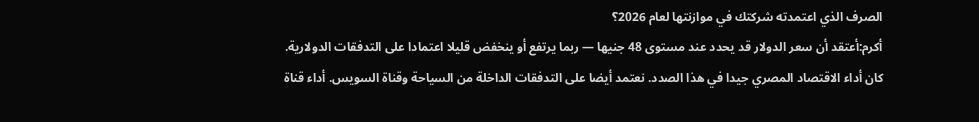الصرف الذي اعتمدته شركتك في موازنتها لعام 2026؟
أكرم:أعتقد أن سعر الدولار قد يحدد عند مستوى 48 جنيها — ربما يرتفع أو ينخفض قليلا اعتمادا على التدفقات الدولارية. كان أداء الاقتصاد المصري جيدا في هذا الصدد. نعتمد أيضا على التدفقات الداخلة من السياحة وقناة السويس. أداء قناة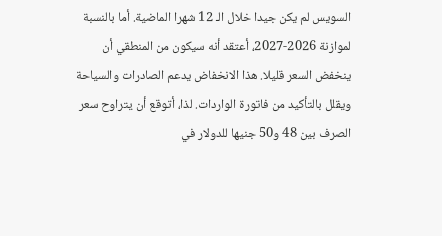السويس لم يكن جيدا خلال الـ 12 شهرا الماضية. أما بالنسبة لموازنة 2026-2027، أعتقد أنه سيكون من المنطقي أن ينخفض السعر قليلا. هذا الانخفاض يدعم الصادرات والسياحة ويقلل بالتأكيد من فاتورة الواردات. لذا، أتوقع أن يتراوح سعر الصرف بين 48 و50 جنيها للدولار في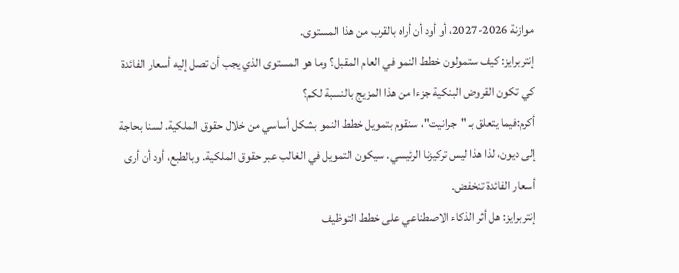موازنة 2026-2027، أو أود أن أراه بالقرب من هذا المستوى.
إنتربرايز: كيف ستمولون خطط النمو في العام المقبل؟ وما هو المستوى الذي يجب أن تصل إليه أسعار الفائدة كي تكون القروض البنكية جزءا من هذا المزيج بالنسبة لكم؟
أكرم:فيما يتعلق بـ "جرانيت"، سنقوم بتمويل خطط النمو بشكل أساسي من خلال حقوق الملكية. لسنا بحاجة إلى ديون، لذا هذا ليس تركيزنا الرئيسي. سيكون التمويل في الغالب عبر حقوق الملكية. وبالطبع، أود أن أرى أسعار الفائدة تنخفض.
إنتربرايز: هل أثر الذكاء الاصطناعي على خطط التوظيف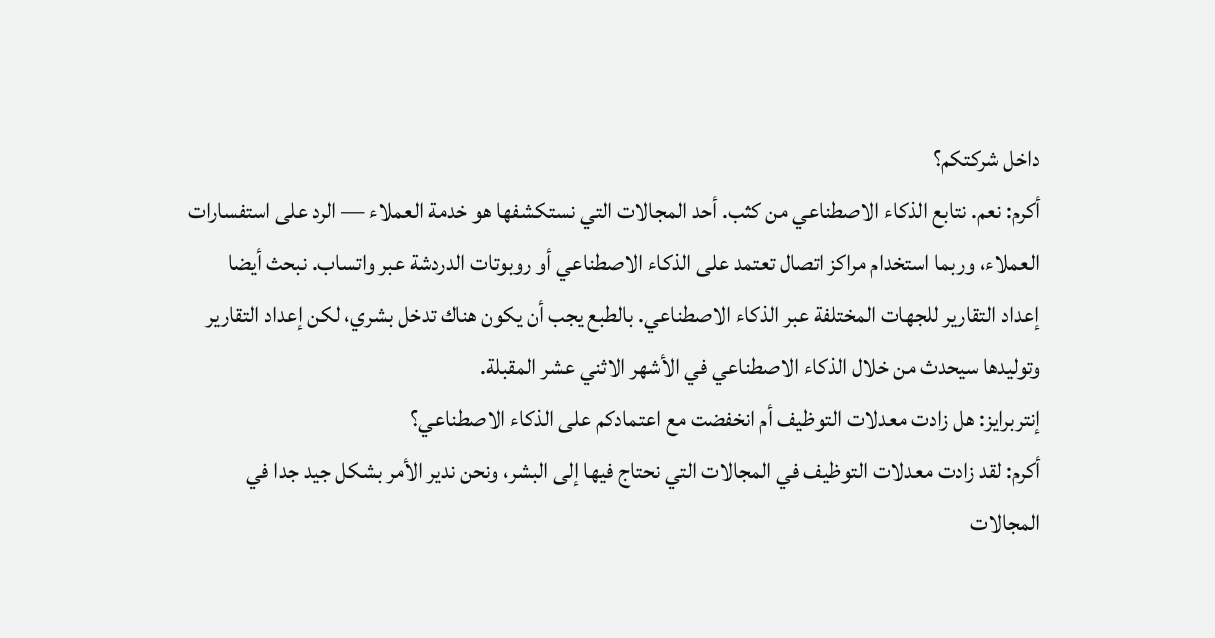داخل شركتكم؟
أكرم: نعم. نتابع الذكاء الاصطناعي من كثب. أحد المجالات التي نستكشفها هو خدمة العملاء — الرد على استفسارات العملاء، وربما استخدام مراكز اتصال تعتمد على الذكاء الاصطناعي أو روبوتات الدردشة عبر واتساب. نبحث أيضا إعداد التقارير للجهات المختلفة عبر الذكاء الاصطناعي. بالطبع يجب أن يكون هناك تدخل بشري، لكن إعداد التقارير وتوليدها سيحدث من خلال الذكاء الاصطناعي في الأشهر الاثني عشر المقبلة.
إنتربرايز: هل زادت معدلات التوظيف أم انخفضت مع اعتمادكم على الذكاء الاصطناعي؟
أكرم: لقد زادت معدلات التوظيف في المجالات التي نحتاج فيها إلى البشر، ونحن ندير الأمر بشكل جيد جدا في المجالات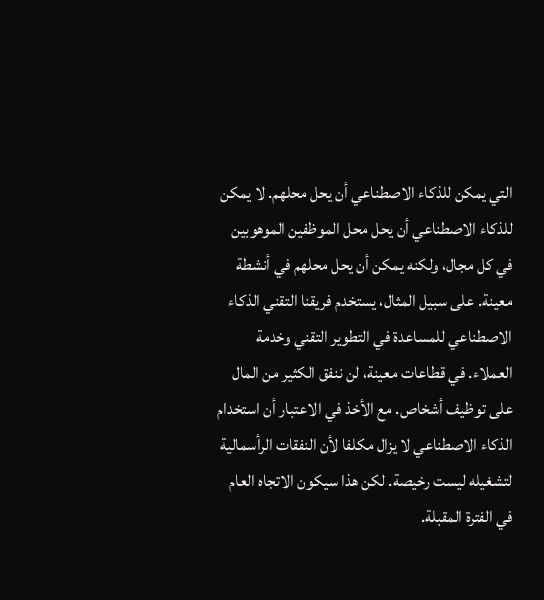التي يمكن للذكاء الاصطناعي أن يحل محلهم. لا يمكن للذكاء الاصطناعي أن يحل محل الموظفين الموهوبين في كل مجال، ولكنه يمكن أن يحل محلهم في أنشطة معينة. على سبيل المثال، يستخدم فريقنا التقني الذكاء الاصطناعي للمساعدة في التطوير التقني وخدمة العملاء. في قطاعات معينة، لن ننفق الكثير من المال على توظيف أشخاص. مع الأخذ في الاعتبار أن استخدام الذكاء الاصطناعي لا يزال مكلفا لأن النفقات الرأسمالية لتشغيله ليست رخيصة. لكن هذا سيكون الاتجاه العام في الفترة المقبلة.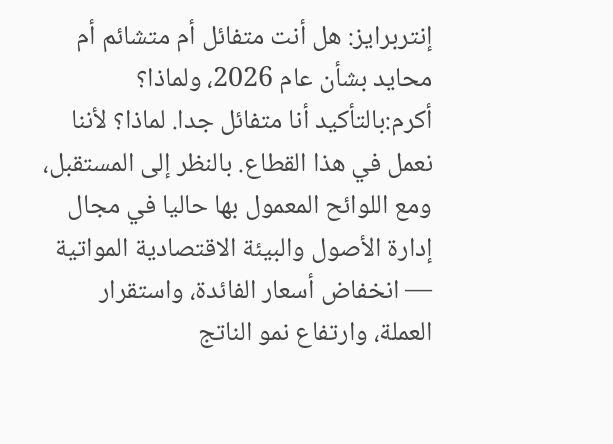إنتربرايز: هل أنت متفائل أم متشائم أم محايد بشأن عام 2026، ولماذا؟
أكرم:بالتأكيد أنا متفائل جدا. لماذا؟ لأننا نعمل في هذا القطاع. بالنظر إلى المستقبل، ومع اللوائح المعمول بها حاليا في مجال إدارة الأصول والبيئة الاقتصادية المواتية — انخفاض أسعار الفائدة، واستقرار العملة، وارتفاع نمو الناتج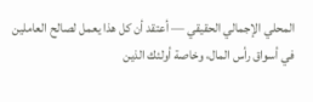المحلي الإجمالي الحقيقي — أعتقد أن كل هذا يعمل لصالح العاملين في أسواق رأس المال، وخاصة أولئك الذين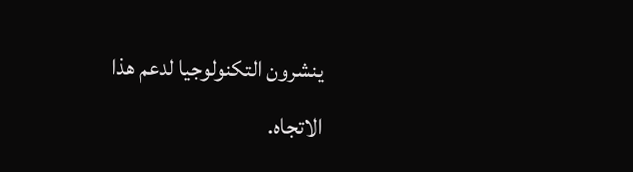ينشرون التكنولوجيا لدعم هذا الاتجاه.